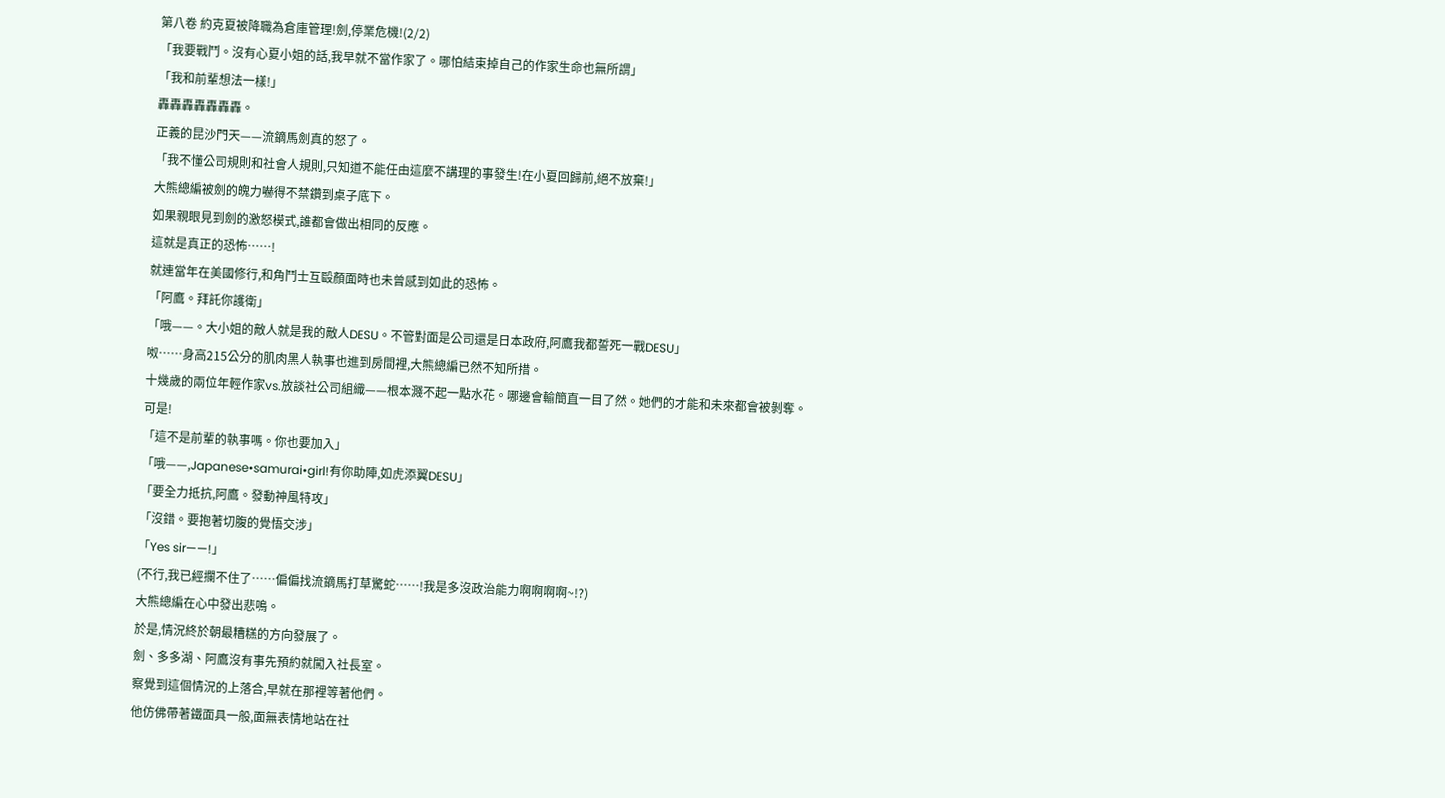第八卷 約克夏被降職為倉庫管理!劍,停業危機!(2/2)
「我要戰鬥。沒有心夏小姐的話,我早就不當作家了。哪怕結束掉自己的作家生命也無所謂」
「我和前輩想法一樣!」
轟轟轟轟轟轟轟。
正義的昆沙門天——流鏑馬劍真的怒了。
「我不懂公司規則和社會人規則,只知道不能任由這麼不講理的事發生!在小夏回歸前,絕不放棄!」
大熊總編被劍的魄力嚇得不禁鑽到桌子底下。
如果親眼見到劍的激怒模式,誰都會做出相同的反應。
這就是真正的恐怖……!
就連當年在美國修行,和角鬥士互毆顏面時也未曾感到如此的恐怖。
「阿鷹。拜託你護衛」
「哦——。大小姐的敵人就是我的敵人DESU。不管對面是公司還是日本政府,阿鷹我都誓死一戰DESU」
呶……身高215公分的肌肉黑人執事也進到房間裡,大熊總編已然不知所措。
十幾歲的兩位年輕作家vs.放談社公司組織——根本濺不起一點水花。哪邊會輸簡直一目了然。她們的才能和未來都會被剝奪。
可是!
「這不是前輩的執事嗎。你也要加入」
「哦——,Japanese•samurai•girl!有你助陣,如虎添翼DESU」
「要全力抵抗,阿鷹。發動神風特攻」
「沒錯。要抱著切腹的覺悟交涉」
「Yes sir——!」
(不行,我已經攔不住了……偏偏找流鏑馬打草驚蛇……!我是多沒政治能力啊啊啊啊~!?)
大熊總編在心中發出悲鳴。
於是,情況終於朝最糟糕的方向發展了。
劍、多多湖、阿鷹沒有事先預約就闖入社長室。
察覺到這個情況的上落合,早就在那裡等著他們。
他仿佛帶著鐵面具一般,面無表情地站在社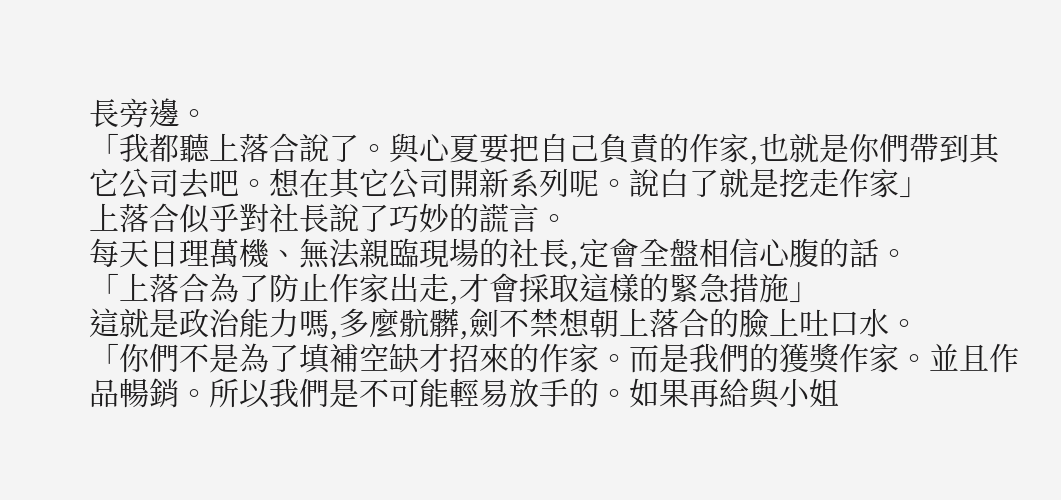長旁邊。
「我都聽上落合說了。與心夏要把自己負責的作家,也就是你們帶到其它公司去吧。想在其它公司開新系列呢。說白了就是挖走作家」
上落合似乎對社長說了巧妙的謊言。
每天日理萬機、無法親臨現場的社長,定會全盤相信心腹的話。
「上落合為了防止作家出走,才會採取這樣的緊急措施」
這就是政治能力嗎,多麼骯髒,劍不禁想朝上落合的臉上吐口水。
「你們不是為了填補空缺才招來的作家。而是我們的獲獎作家。並且作品暢銷。所以我們是不可能輕易放手的。如果再給與小姐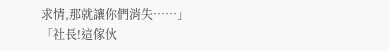求情,那就讓你們消失……」
「社長!這傢伙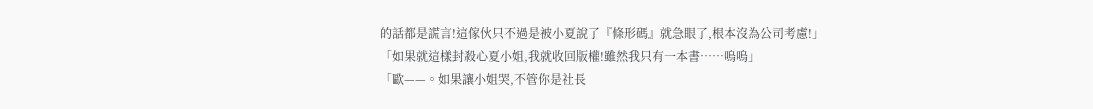的話都是謊言!這傢伙只不過是被小夏說了『條形碼』就急眼了,根本沒為公司考慮!」
「如果就這樣封殺心夏小姐,我就收回版權!雖然我只有一本書……嗚嗚」
「歐——。如果讓小姐哭,不管你是社長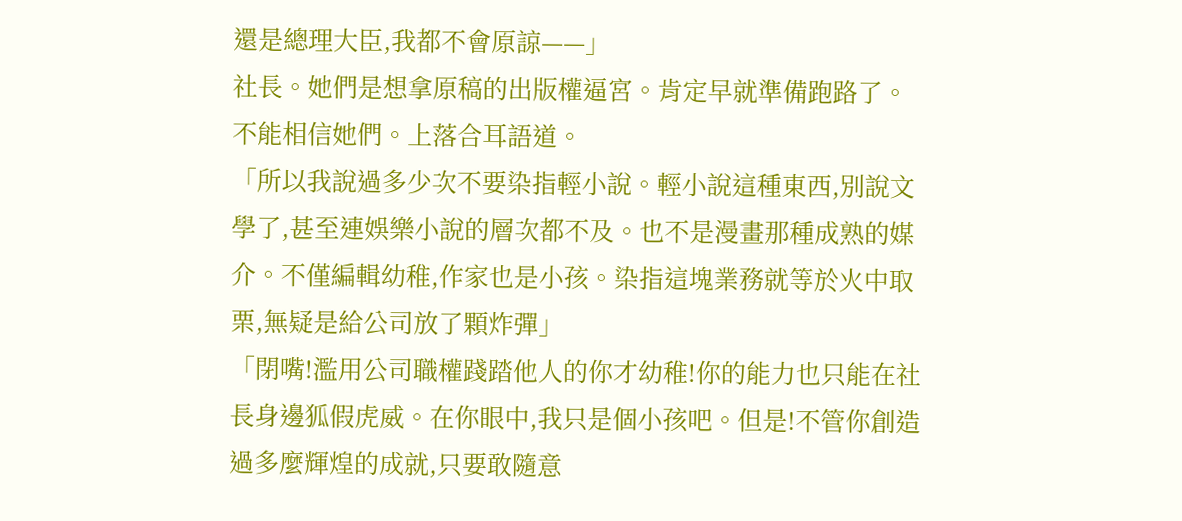還是總理大臣,我都不會原諒——」
社長。她們是想拿原稿的出版權逼宮。肯定早就準備跑路了。不能相信她們。上落合耳語道。
「所以我說過多少次不要染指輕小說。輕小說這種東西,別說文學了,甚至連娛樂小說的層次都不及。也不是漫畫那種成熟的媒介。不僅編輯幼稚,作家也是小孩。染指這塊業務就等於火中取栗,無疑是給公司放了顆炸彈」
「閉嘴!濫用公司職權踐踏他人的你才幼稚!你的能力也只能在社長身邊狐假虎威。在你眼中,我只是個小孩吧。但是!不管你創造過多麼輝煌的成就,只要敢隨意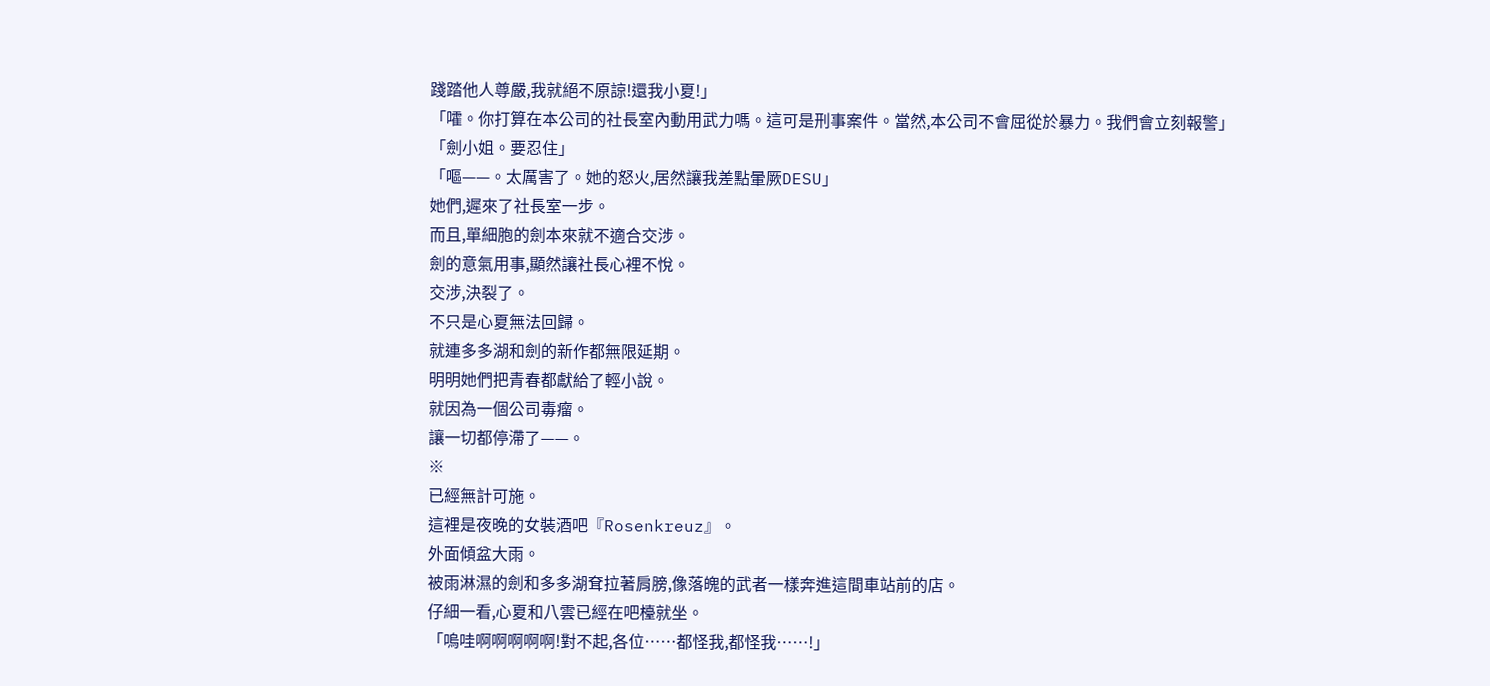踐踏他人尊嚴,我就絕不原諒!還我小夏!」
「嚯。你打算在本公司的社長室內動用武力嗎。這可是刑事案件。當然,本公司不會屈從於暴力。我們會立刻報警」
「劍小姐。要忍住」
「嘔——。太厲害了。她的怒火,居然讓我差點暈厥DESU」
她們,遲來了社長室一步。
而且,單細胞的劍本來就不適合交涉。
劍的意氣用事,顯然讓社長心裡不悅。
交涉,決裂了。
不只是心夏無法回歸。
就連多多湖和劍的新作都無限延期。
明明她們把青春都獻給了輕小說。
就因為一個公司毒瘤。
讓一切都停滯了——。
※
已經無計可施。
這裡是夜晚的女裝酒吧『Rosenkreuz』。
外面傾盆大雨。
被雨淋濕的劍和多多湖耷拉著肩膀,像落魄的武者一樣奔進這間車站前的店。
仔細一看,心夏和八雲已經在吧檯就坐。
「嗚哇啊啊啊啊啊!對不起,各位……都怪我,都怪我……!」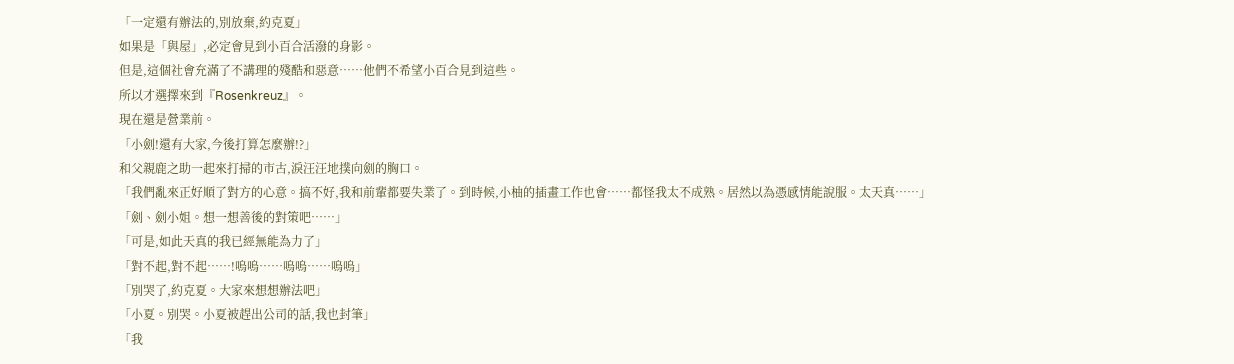「一定還有辦法的,別放棄,約克夏」
如果是「與屋」,必定會見到小百合活潑的身影。
但是,這個社會充滿了不講理的殘酷和惡意……他們不希望小百合見到這些。
所以才選擇來到『Rosenkreuz』。
現在還是營業前。
「小劍!還有大家,今後打算怎麼辦!?」
和父親鹿之助一起來打掃的市古,淚汪汪地撲向劍的胸口。
「我們亂來正好順了對方的心意。搞不好,我和前輩都要失業了。到時候,小柚的插畫工作也會……都怪我太不成熟。居然以為憑感情能說服。太天真……」
「劍、劍小姐。想一想善後的對策吧……」
「可是,如此天真的我已經無能為力了」
「對不起,對不起……!嗚嗚……嗚嗚……嗚嗚」
「別哭了,約克夏。大家來想想辦法吧」
「小夏。別哭。小夏被趕出公司的話,我也封筆」
「我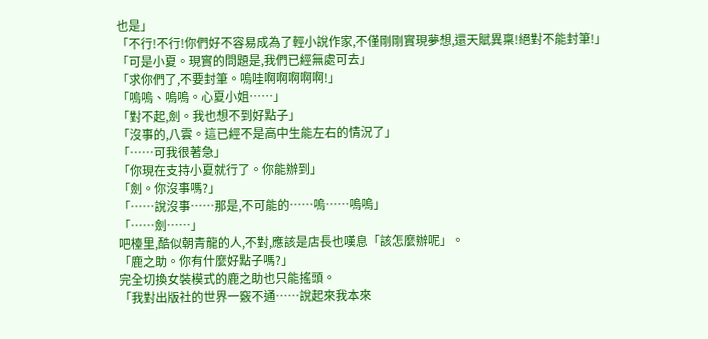也是」
「不行!不行!你們好不容易成為了輕小說作家,不僅剛剛實現夢想,還天賦異稟!絕對不能封筆!」
「可是小夏。現實的問題是,我們已經無處可去」
「求你們了,不要封筆。嗚哇啊啊啊啊啊!」
「嗚嗚、嗚嗚。心夏小姐……」
「對不起,劍。我也想不到好點子」
「沒事的,八雲。這已經不是高中生能左右的情況了」
「……可我很著急」
「你現在支持小夏就行了。你能辦到」
「劍。你沒事嗎?」
「……說沒事……那是,不可能的……嗚……嗚嗚」
「……劍……」
吧檯里,酷似朝青龍的人,不對,應該是店長也嘆息「該怎麼辦呢」。
「鹿之助。你有什麼好點子嗎?」
完全切換女裝模式的鹿之助也只能搖頭。
「我對出版社的世界一竅不通……說起來我本來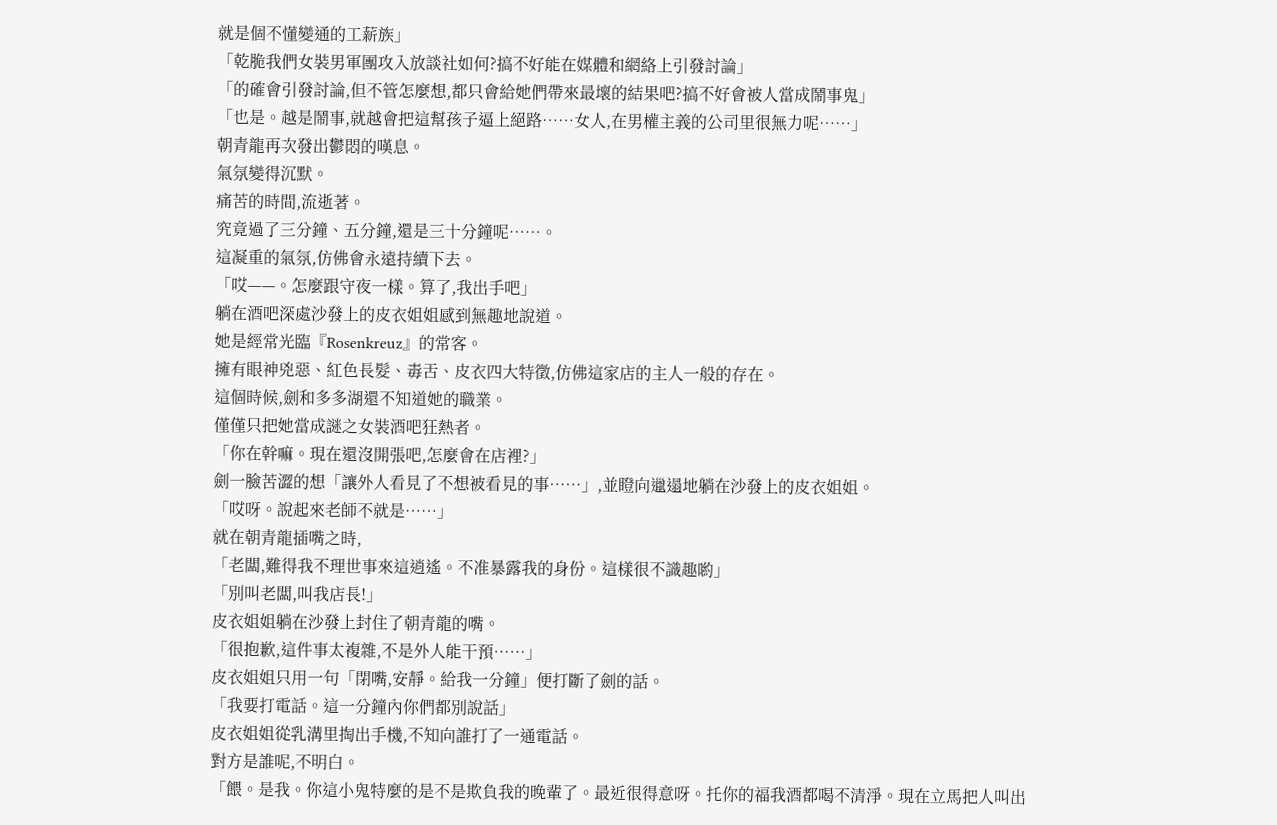就是個不懂變通的工薪族」
「乾脆我們女裝男軍團攻入放談社如何?搞不好能在媒體和網絡上引發討論」
「的確會引發討論,但不管怎麼想,都只會給她們帶來最壞的結果吧?搞不好會被人當成鬧事鬼」
「也是。越是鬧事,就越會把這幫孩子逼上絕路……女人,在男權主義的公司里很無力呢……」
朝青龍再次發出鬱悶的嘆息。
氣氛變得沉默。
痛苦的時間,流逝著。
究竟過了三分鐘、五分鐘,還是三十分鐘呢……。
這凝重的氣氛,仿佛會永遠持續下去。
「哎——。怎麼跟守夜一樣。算了,我出手吧」
躺在酒吧深處沙發上的皮衣姐姐感到無趣地說道。
她是經常光臨『Rosenkreuz』的常客。
擁有眼神兇惡、紅色長髮、毒舌、皮衣四大特徵,仿佛這家店的主人一般的存在。
這個時候,劍和多多湖還不知道她的職業。
僅僅只把她當成謎之女裝酒吧狂熱者。
「你在幹嘛。現在還沒開張吧,怎麼會在店裡?」
劍一臉苦澀的想「讓外人看見了不想被看見的事……」,並瞪向邋遢地躺在沙發上的皮衣姐姐。
「哎呀。說起來老師不就是……」
就在朝青龍插嘴之時,
「老闆,難得我不理世事來這逍遙。不准暴露我的身份。這樣很不識趣喲」
「別叫老闆,叫我店長!」
皮衣姐姐躺在沙發上封住了朝青龍的嘴。
「很抱歉,這件事太複雜,不是外人能干預……」
皮衣姐姐只用一句「閉嘴,安靜。給我一分鐘」便打斷了劍的話。
「我要打電話。這一分鐘內你們都別說話」
皮衣姐姐從乳溝里掏出手機,不知向誰打了一通電話。
對方是誰呢,不明白。
「餵。是我。你這小鬼特麼的是不是欺負我的晚輩了。最近很得意呀。托你的福我酒都喝不清淨。現在立馬把人叫出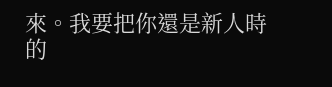來。我要把你還是新人時的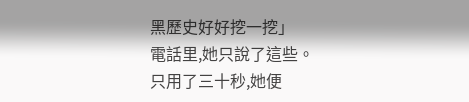黑歷史好好挖一挖」
電話里,她只說了這些。
只用了三十秒,她便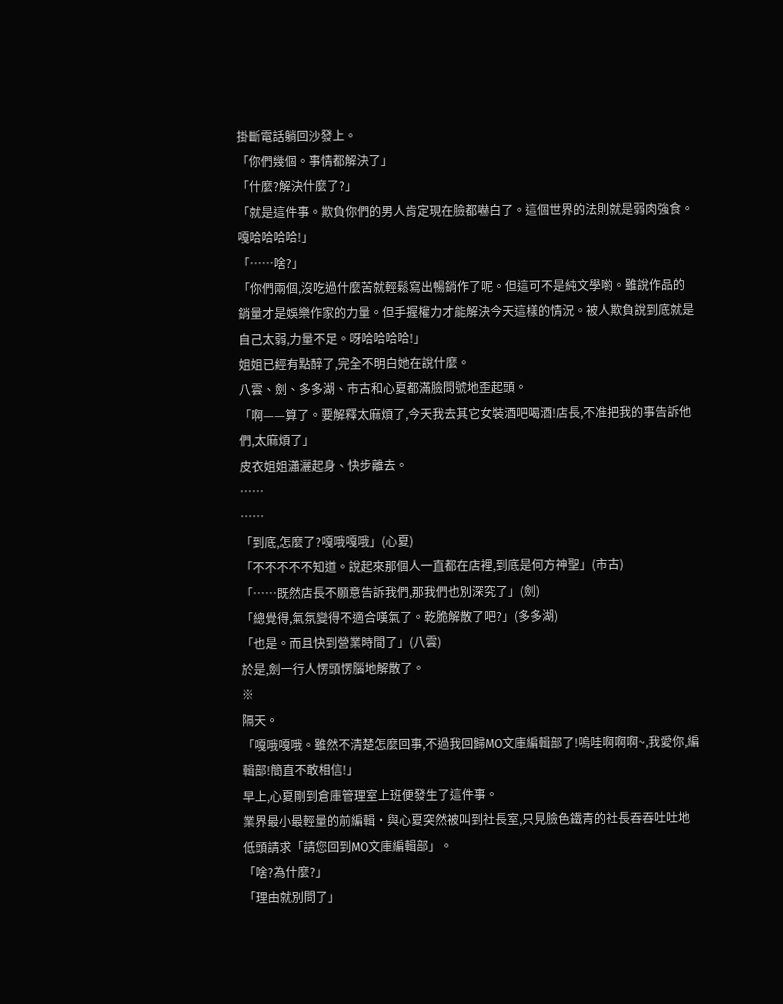掛斷電話躺回沙發上。
「你們幾個。事情都解決了」
「什麼?解決什麼了?」
「就是這件事。欺負你們的男人肯定現在臉都嚇白了。這個世界的法則就是弱肉強食。嘎哈哈哈哈!」
「……啥?」
「你們兩個,沒吃過什麼苦就輕鬆寫出暢銷作了呢。但這可不是純文學喲。雖說作品的銷量才是娛樂作家的力量。但手握權力才能解決今天這樣的情況。被人欺負說到底就是自己太弱,力量不足。呀哈哈哈哈!」
姐姐已經有點醉了,完全不明白她在說什麼。
八雲、劍、多多湖、市古和心夏都滿臉問號地歪起頭。
「啊——算了。要解釋太麻煩了,今天我去其它女裝酒吧喝酒!店長,不准把我的事告訴他們,太麻煩了」
皮衣姐姐瀟灑起身、快步離去。
……
……
「到底,怎麼了?嘎哦嘎哦」(心夏)
「不不不不不知道。說起來那個人一直都在店裡,到底是何方神聖」(市古)
「……既然店長不願意告訴我們,那我們也別深究了」(劍)
「總覺得,氣氛變得不適合嘆氣了。乾脆解散了吧?」(多多湖)
「也是。而且快到營業時間了」(八雲)
於是,劍一行人愣頭愣腦地解散了。
※
隔天。
「嘎哦嘎哦。雖然不清楚怎麼回事,不過我回歸MO文庫編輯部了!嗚哇啊啊啊~,我愛你,編輯部!簡直不敢相信!」
早上,心夏剛到倉庫管理室上班便發生了這件事。
業界最小最輕量的前編輯•與心夏突然被叫到社長室,只見臉色鐵青的社長吞吞吐吐地低頭請求「請您回到MO文庫編輯部」。
「啥?為什麼?」
「理由就別問了」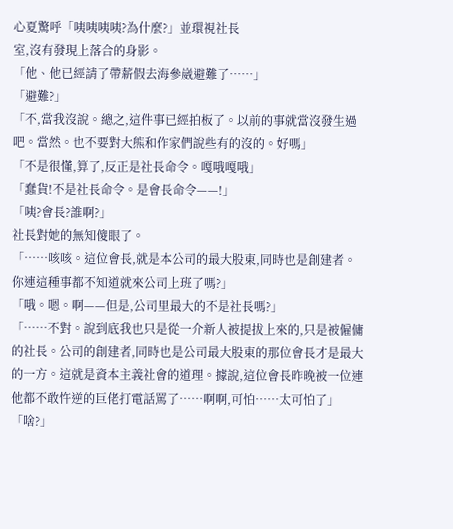心夏驚呼「咦咦咦咦?為什麼?」並環視社長
室,沒有發現上落合的身影。
「他、他已經請了帶薪假去海參崴避難了……」
「避難?」
「不,當我沒說。總之,這件事已經拍板了。以前的事就當沒發生過吧。當然。也不要對大熊和作家們說些有的沒的。好嗎」
「不是很懂,算了,反正是社長命令。嘎哦嘎哦」
「蠢貨!不是社長命令。是會長命令——!」
「咦?會長?誰啊?」
社長對她的無知傻眼了。
「……咳咳。這位會長,就是本公司的最大股東,同時也是創建者。你連這種事都不知道就來公司上班了嗎?」
「哦。嗯。啊——但是,公司里最大的不是社長嗎?」
「……不對。說到底我也只是從一介新人被提拔上來的,只是被僱傭的社長。公司的創建者,同時也是公司最大股東的那位會長才是最大的一方。這就是資本主義社會的道理。據說,這位會長昨晚被一位連他都不敢忤逆的巨佬打電話罵了……啊啊,可怕……太可怕了」
「啥?」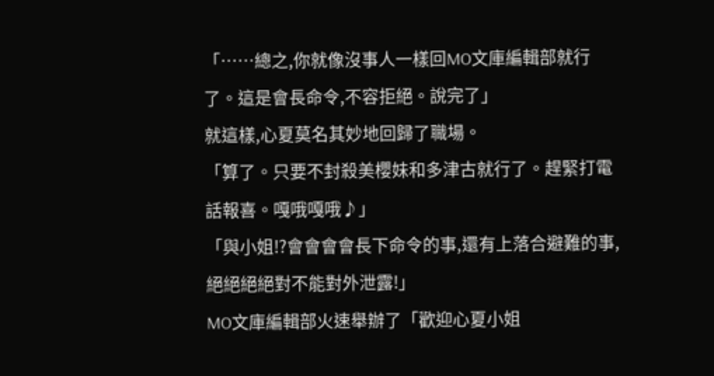「……總之,你就像沒事人一樣回MO文庫編輯部就行了。這是會長命令,不容拒絕。說完了」
就這樣,心夏莫名其妙地回歸了職場。
「算了。只要不封殺美櫻妹和多津古就行了。趕緊打電話報喜。嘎哦嘎哦♪」
「與小姐!?會會會會長下命令的事,還有上落合避難的事,絕絕絕絕對不能對外泄露!」
MO文庫編輯部火速舉辦了「歡迎心夏小姐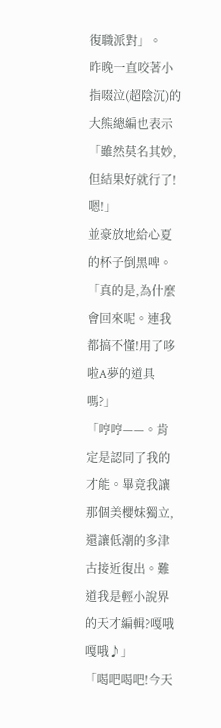復職派對」。
昨晚一直咬著小指啜泣(超陰沉)的大熊總編也表示「雖然莫名其妙,但結果好就行了!嗯!」
並豪放地給心夏的杯子倒黑啤。
「真的是,為什麼會回來呢。連我都搞不懂!用了哆啦A夢的道具嗎?」
「哼哼——。肯定是認同了我的才能。畢竟我讓那個美櫻妹獨立,還讓低潮的多津古接近復出。難道我是輕小說界的天才編輯?嘎哦嘎哦♪」
「喝吧喝吧!今天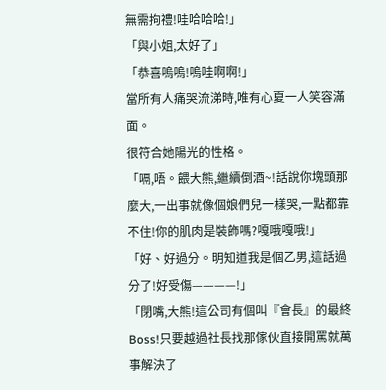無需拘禮!哇哈哈哈!」
「與小姐,太好了」
「恭喜嗚嗚!嗚哇啊啊!」
當所有人痛哭流涕時,唯有心夏一人笑容滿面。
很符合她陽光的性格。
「嗝,唔。餵大熊,繼續倒酒~!話說你塊頭那麼大,一出事就像個娘們兒一樣哭,一點都靠不住!你的肌肉是裝飾嗎?嘎哦嘎哦!」
「好、好過分。明知道我是個乙男,這話過分了!好受傷————!」
「閉嘴,大熊!這公司有個叫『會長』的最終Boss!只要越過社長找那傢伙直接開罵就萬事解決了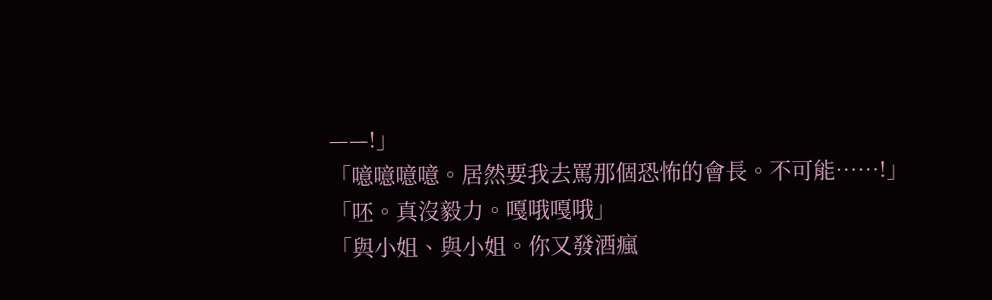——!」
「噫噫噫噫。居然要我去罵那個恐怖的會長。不可能……!」
「呸。真沒毅力。嘎哦嘎哦」
「與小姐、與小姐。你又發酒瘋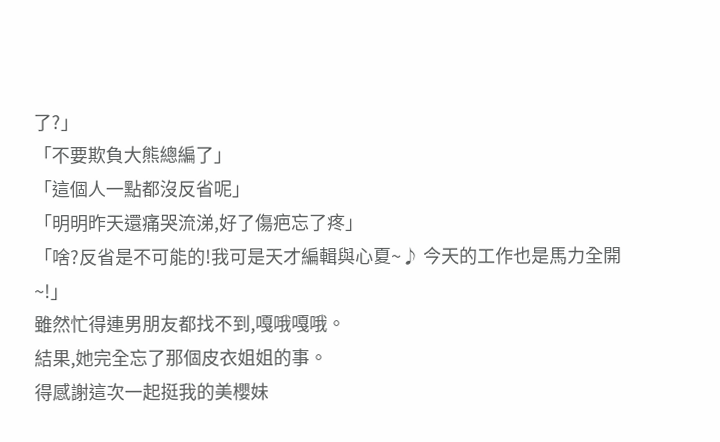了?」
「不要欺負大熊總編了」
「這個人一點都沒反省呢」
「明明昨天還痛哭流涕,好了傷疤忘了疼」
「啥?反省是不可能的!我可是天才編輯與心夏~♪ 今天的工作也是馬力全開~!」
雖然忙得連男朋友都找不到,嘎哦嘎哦。
結果,她完全忘了那個皮衣姐姐的事。
得感謝這次一起挺我的美櫻妹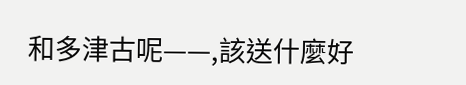和多津古呢——,該送什麼好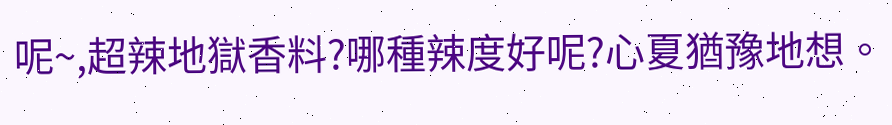呢~,超辣地獄香料?哪種辣度好呢?心夏猶豫地想。